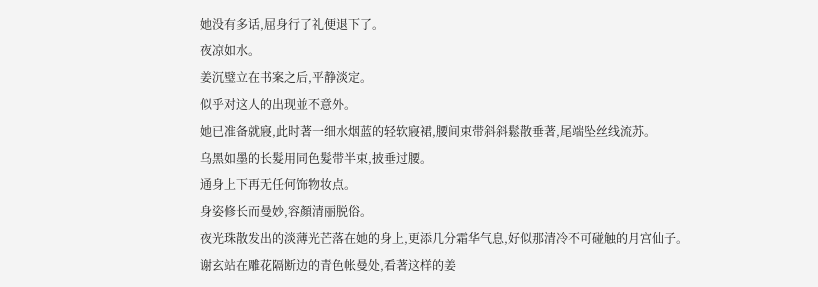她没有多话,屈身行了礼便退下了。
夜凉如水。
姜沉璧立在书案之后,平静淡定。
似乎对这人的出现並不意外。
她已准备就寢,此时著一细水烟蓝的轻软寢裙,腰间束带斜斜鬆散垂著,尾端坠丝线流苏。
乌黑如墨的长髮用同色髮带半束,披垂过腰。
通身上下再无任何饰物妆点。
身姿修长而曼妙,容顏清丽脱俗。
夜光珠散发出的淡薄光芒落在她的身上,更添几分霜华气息,好似那清冷不可碰触的月宫仙子。
谢玄站在雕花隔断边的青色帐曼处,看著这样的姜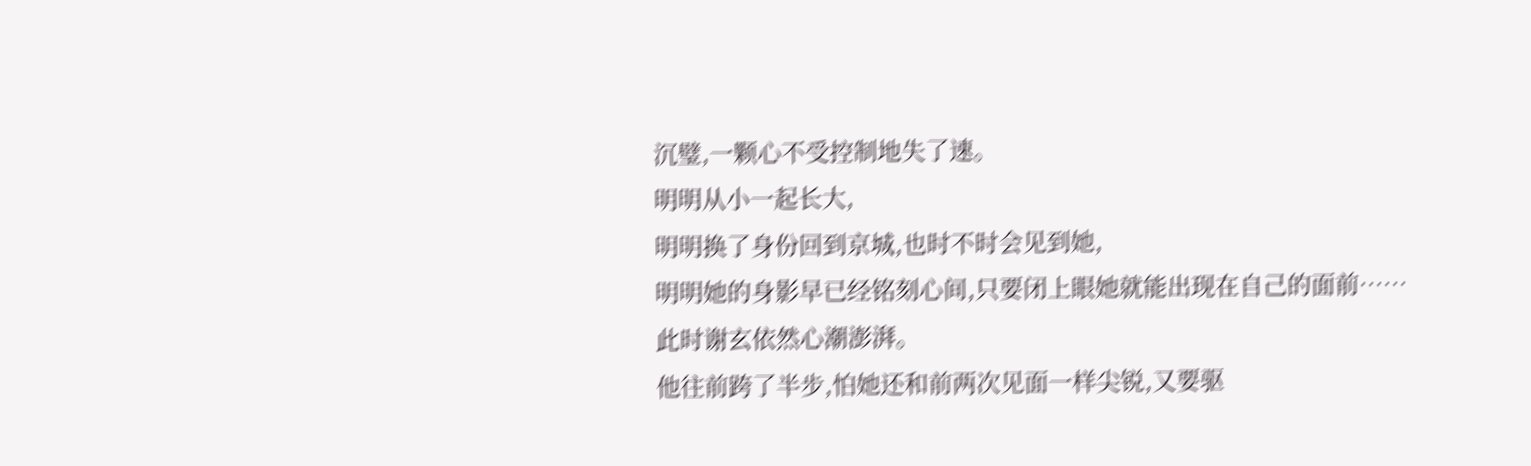沉璧,一颗心不受控制地失了速。
明明从小一起长大,
明明换了身份回到京城,也时不时会见到她,
明明她的身影早已经铭刻心间,只要闭上眼她就能出现在自己的面前……
此时谢玄依然心潮澎湃。
他往前跨了半步,怕她还和前两次见面一样尖锐,又要驱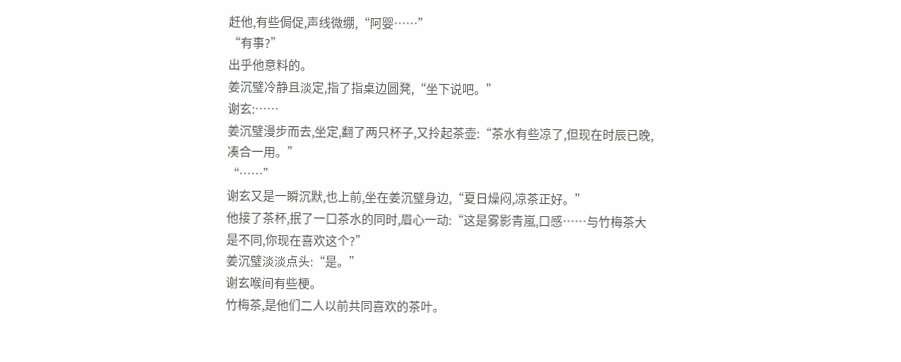赶他,有些侷促,声线微绷,“阿婴……”
“有事?”
出乎他意料的。
姜沉璧冷静且淡定,指了指桌边圆凳,“坐下说吧。”
谢玄:……
姜沉璧漫步而去,坐定,翻了两只杯子,又拎起茶壶:“茶水有些凉了,但现在时辰已晚,凑合一用。”
“……”
谢玄又是一瞬沉默,也上前,坐在姜沉璧身边,“夏日燥闷,凉茶正好。”
他接了茶杯,抿了一口茶水的同时,眉心一动:“这是雾影青嵐,口感……与竹梅茶大是不同,你现在喜欢这个?”
姜沉璧淡淡点头:“是。”
谢玄喉间有些梗。
竹梅茶,是他们二人以前共同喜欢的茶叶。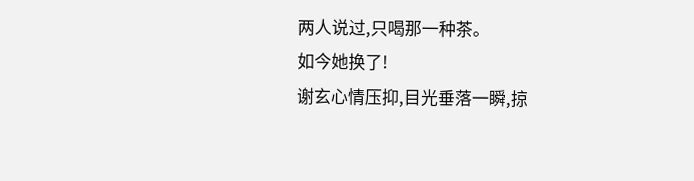两人说过,只喝那一种茶。
如今她换了!
谢玄心情压抑,目光垂落一瞬,掠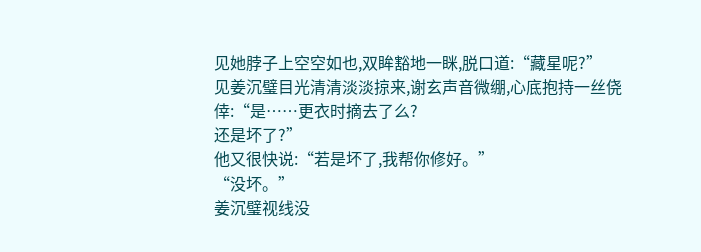见她脖子上空空如也,双眸豁地一眯,脱口道:“藏星呢?”
见姜沉璧目光清清淡淡掠来,谢玄声音微绷,心底抱持一丝侥倖:“是……更衣时摘去了么?
还是坏了?”
他又很快说:“若是坏了,我帮你修好。”
“没坏。”
姜沉璧视线没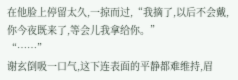在他脸上停留太久,一掠而过,“我摘了,以后不会戴,你今夜既来了,等会儿我拿给你。”
“……”
谢玄倒吸一口气,这下连表面的平静都难维持,眉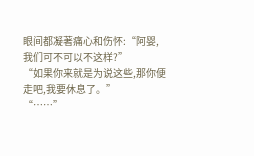眼间都凝著痛心和伤怀:“阿婴,我们可不可以不这样?”
“如果你来就是为说这些,那你便走吧,我要休息了。”
“……”